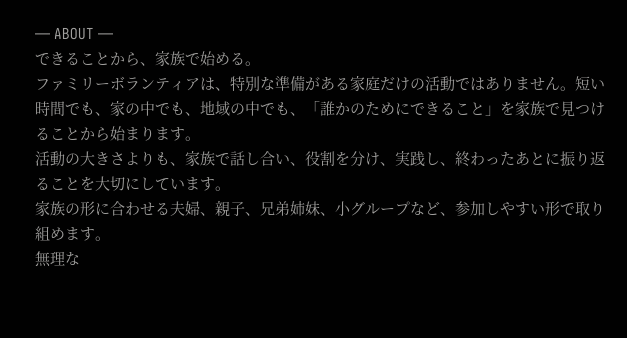— ABOUT —
できることから、家族で始める。
ファミリーボランティアは、特別な準備がある家庭だけの活動ではありません。短い時間でも、家の中でも、地域の中でも、「誰かのためにできること」を家族で見つけることから始まります。
活動の大きさよりも、家族で話し合い、役割を分け、実践し、終わったあとに振り返ることを大切にしています。
家族の形に合わせる夫婦、親子、兄弟姉妹、小グループなど、参加しやすい形で取り組めます。
無理な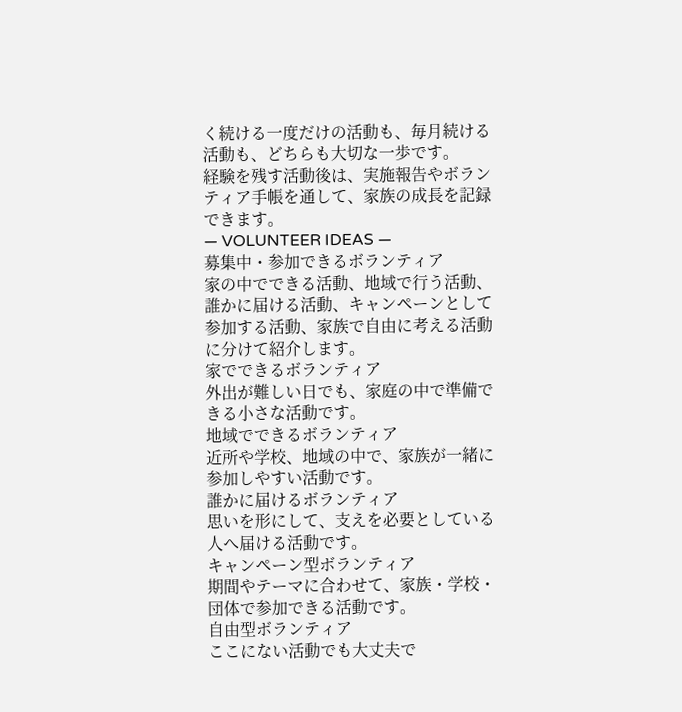く続ける一度だけの活動も、毎月続ける活動も、どちらも大切な一歩です。
経験を残す活動後は、実施報告やボランティア手帳を通して、家族の成長を記録できます。
— VOLUNTEER IDEAS —
募集中・参加できるボランティア
家の中でできる活動、地域で行う活動、誰かに届ける活動、キャンペーンとして参加する活動、家族で自由に考える活動に分けて紹介します。
家でできるボランティア
外出が難しい日でも、家庭の中で準備できる小さな活動です。
地域でできるボランティア
近所や学校、地域の中で、家族が一緒に参加しやすい活動です。
誰かに届けるボランティア
思いを形にして、支えを必要としている人へ届ける活動です。
キャンペーン型ボランティア
期間やテーマに合わせて、家族・学校・団体で参加できる活動です。
自由型ボランティア
ここにない活動でも大丈夫で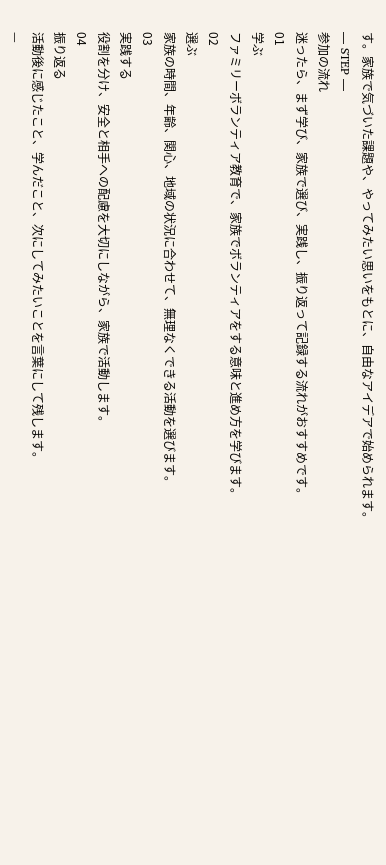す。家族で気づいた課題や、やってみたい思いをもとに、自由なアイデアで始められます。
— STEP —
参加の流れ
迷ったら、まず学び、家族で選び、実践し、振り返って記録する流れがおすすめです。
01
学ぶ
ファミリーボランティア教育で、家族でボランティアをする意味と進め方を学びます。
02
選ぶ
家族の時間、年齢、関心、地域の状況に合わせて、無理なくできる活動を選びます。
03
実践する
役割を分け、安全と相手への配慮を大切にしながら、家族で活動します。
04
振り返る
活動後に感じたこと、学んだこと、次にしてみたいことを言葉にして残します。
—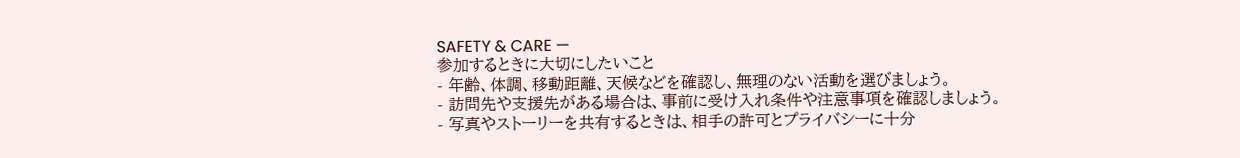SAFETY & CARE —
参加するときに大切にしたいこと
- 年齢、体調、移動距離、天候などを確認し、無理のない活動を選びましょう。
- 訪問先や支援先がある場合は、事前に受け入れ条件や注意事項を確認しましょう。
- 写真やストーリーを共有するときは、相手の許可とプライバシーに十分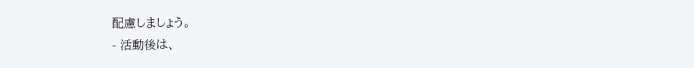配慮しましょう。
- 活動後は、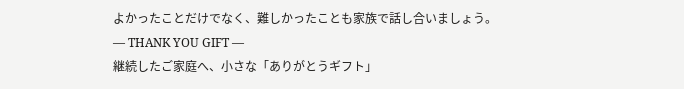よかったことだけでなく、難しかったことも家族で話し合いましょう。
— THANK YOU GIFT —
継続したご家庭へ、小さな「ありがとうギフト」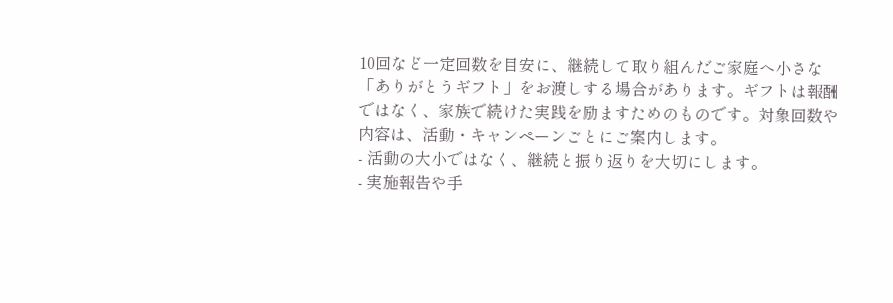10回など一定回数を目安に、継続して取り組んだご家庭へ小さな「ありがとうギフト」をお渡しする場合があります。ギフトは報酬ではなく、家族で続けた実践を励ますためのものです。対象回数や内容は、活動・キャンペーンごとにご案内します。
- 活動の大小ではなく、継続と振り返りを大切にします。
- 実施報告や手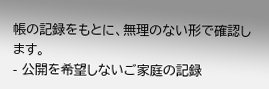帳の記録をもとに、無理のない形で確認します。
- 公開を希望しないご家庭の記録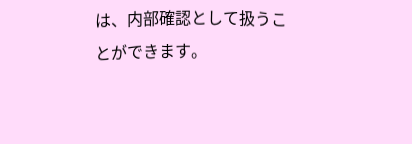は、内部確認として扱うことができます。